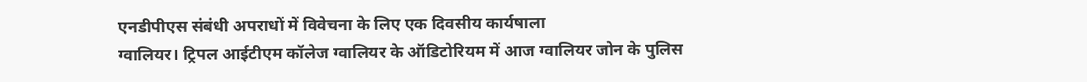एनडीपीएस संबंधी अपराधों में विवेचना के लिए एक दिवसीय कार्यषाला
ग्वालियर। ट्रिपल आईटीएम कॉलेज ग्वालियर के ऑडिटोरियम में आज ग्वालियर जोन के पुलिस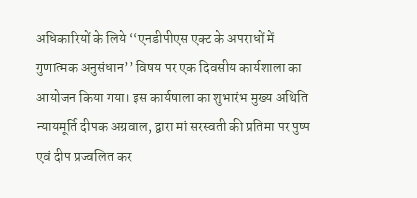अधिकारियों के लिये ‘‘एनडीपीएस एक्ट के अपराधों में गुणात्मक अनुसंधान’’ विषय पर एक दिवसीय कार्यशाला का आयोजन किया गया। इस कार्यषाला का शुभारंभ मुख्य अथिति न्यायमूर्ति दीपक अग्रवाल, द्वारा मां सरस्वती की प्रतिमा पर पुष्प एवं दीप प्रज्वलित कर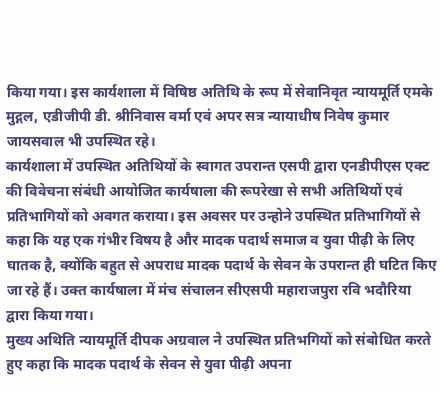किया गया। इस कार्यशाला में विषिष्ठ अतिथि के रूप में सेवानिवृत न्यायमूर्ति एमके मुद्गल, एडीजीपी डी. श्रीनिवास वर्मा एवं अपर सत्र न्यायाधीष निवेष कुमार जायसवाल भी उपस्थित रहे।
कार्यशाला में उपस्थित अतिथियों के स्वागत उपरान्त एसपी द्वारा एनडीपीएस एक्ट की विवेचना संबंधी आयोजित कार्यषाला की रूपरेखा से सभी अतिथियों एवं प्रतिभागियों को अवगत कराया। इस अवसर पर उन्होने उपस्थित प्रतिभागियों से कहा कि यह एक गंभीर विषय है और मादक पदार्थ समाज व युवा पीढ़ी के लिए घातक है, क्योंकि बहुत से अपराध मादक पदार्थ के सेवन के उपरान्त ही घटित किए जा रहे हैं। उक्त कार्यषाला में मंच संचालन सीएसपी महाराजपुरा रवि भदौरिया द्वारा किया गया।
मुख्य अथिति न्यायमूर्ति दीपक अग्रवाल ने उपस्थित प्रतिभगियों को संबोधित करते हुए कहा कि मादक पदार्थ के सेवन से युवा पीढ़ी अपना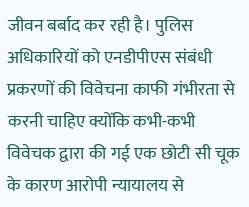जीवन बर्बाद कर रही है। पुलिस अधिकारियों को एनडीपीएस संबंधी प्रकरणों की विवेचना काफी गंभीरता से करनी चाहिए क्योंकि कभी-कभी विवेचक द्वारा की गई एक छोटी सी चूक के कारण आरोपी न्यायालय से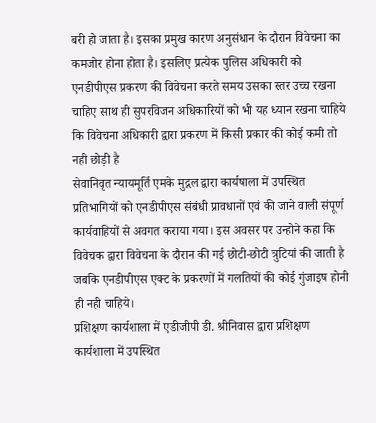बरी हो जाता है। इसका प्रमुख कारण अनुसंधान के दौरान विवेचना का कमजोर होना होता है। इसलिए प्रत्येक पुलिस अधिकारी को एनडीपीएस प्रकरण की विवेचना करते समय उसका स्तर उच्च रखना चाहिए साथ ही सुपरविजन अधिकारियों को भी यह ध्यान रखना चाहिये कि विवेचना अधिकारी द्वारा प्रकरण में किसी प्रकार की कोई कमी तो नही छोड़ी है
सेवानिवृत न्यायमूर्ति एमके मुद्गल द्वारा कार्यषाला में उपस्थित प्रतिभागियों को एनडीपीएस संबंधी प्रावधानों एवं की जाने वाली संपूर्ण कार्यवाहियों से अवगत कराया गया। इस अवसर पर उन्होने कहा कि विवेचक द्वारा विवेचना के दौरान की गई छोटी-छोटी त्रुटियां की जाती है जबकि एनडीपीएस एक्ट के प्रकरणों में गलतियों की कोई गुंजाइष होनी ही नही चाहिये।
प्रशिक्षण कार्यशाला में एडीजीपी डी. श्रीनिवास द्वारा प्रशिक्षण कार्यशाला में उपस्थित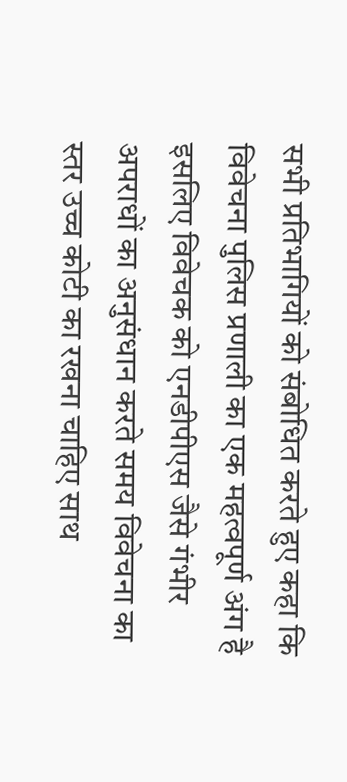सभी प्रतिभागियों को संबोधित करते हुए कहा कि विवेचना पुलिस प्रणाली का एक महत्वपूर्ण अंग है इसलिए विवेचक को एनडीपीएस जैसे गंभीर अपराधों का अनुसंधान करते समय विवेचना का स्तर उच्च कोटी का रखना चाहिए साथ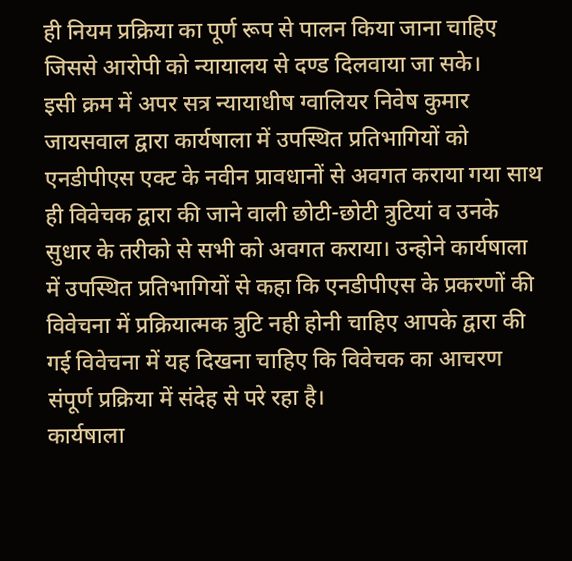ही नियम प्रक्रिया का पूर्ण रूप से पालन किया जाना चाहिए जिससे आरोपी को न्यायालय से दण्ड दिलवाया जा सके।
इसी क्रम में अपर सत्र न्यायाधीष ग्वालियर निवेष कुमार जायसवाल द्वारा कार्यषाला में उपस्थित प्रतिभागियों को एनडीपीएस एक्ट के नवीन प्रावधानों से अवगत कराया गया साथ ही विवेचक द्वारा की जाने वाली छोटी-छोटी त्रुटियां व उनके सुधार के तरीको से सभी को अवगत कराया। उन्होने कार्यषाला में उपस्थित प्रतिभागियों से कहा कि एनडीपीएस के प्रकरणों की विवेचना में प्रक्रियात्मक त्रुटि नही होनी चाहिए आपके द्वारा की गई विवेचना में यह दिखना चाहिए कि विवेचक का आचरण संपूर्ण प्रक्रिया में संदेह से परे रहा है।
कार्यषाला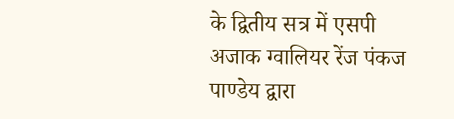के द्वितीय सत्र में एसपी अजाक ग्वालियर रेंज पंकज पाण्डेय द्वारा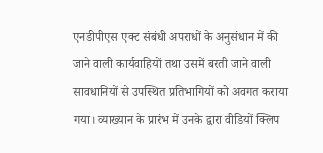एनडीपीएस एक्ट संबंधी अपराधों के अनुसंधान में की जाने वाली कार्यवाहियों तथा उसमें बरती जाने वाली सावधानियों से उपस्थित प्रतिभागियों को अवगत कराया गया। व्याख्यान के प्रारंभ में उनके द्वारा वीडियों क्लिप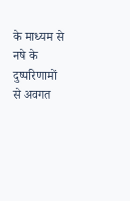के माध्यम से नषे के दुष्परिणामों से अवगत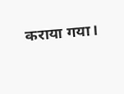कराया गया।